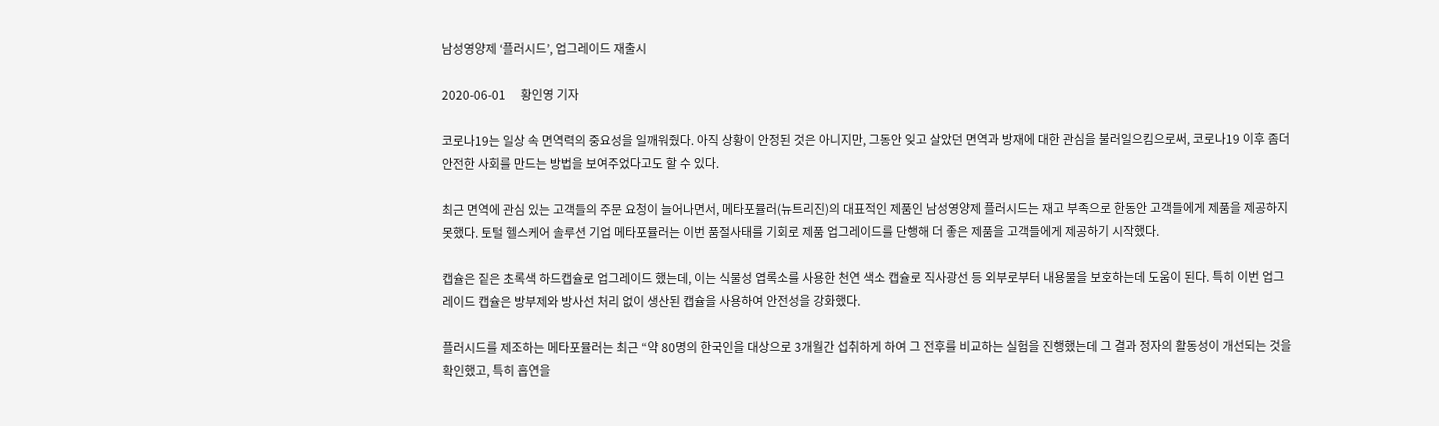남성영양제 ‘플러시드’, 업그레이드 재출시

2020-06-01     황인영 기자

코로나19는 일상 속 면역력의 중요성을 일깨워줬다. 아직 상황이 안정된 것은 아니지만, 그동안 잊고 살았던 면역과 방재에 대한 관심을 불러일으킴으로써, 코로나19 이후 좀더 안전한 사회를 만드는 방법을 보여주었다고도 할 수 있다.

최근 면역에 관심 있는 고객들의 주문 요청이 늘어나면서, 메타포뮬러(뉴트리진)의 대표적인 제품인 남성영양제 플러시드는 재고 부족으로 한동안 고객들에게 제품을 제공하지 못했다. 토털 헬스케어 솔루션 기업 메타포뮬러는 이번 품절사태를 기회로 제품 업그레이드를 단행해 더 좋은 제품을 고객들에게 제공하기 시작했다.

캡슐은 짙은 초록색 하드캡슐로 업그레이드 했는데, 이는 식물성 엽록소를 사용한 천연 색소 캡슐로 직사광선 등 외부로부터 내용물을 보호하는데 도움이 된다. 특히 이번 업그레이드 캡슐은 방부제와 방사선 처리 없이 생산된 캡슐을 사용하여 안전성을 강화했다.

플러시드를 제조하는 메타포뮬러는 최근 “약 80명의 한국인을 대상으로 3개월간 섭취하게 하여 그 전후를 비교하는 실험을 진행했는데 그 결과 정자의 활동성이 개선되는 것을 확인했고, 특히 흡연을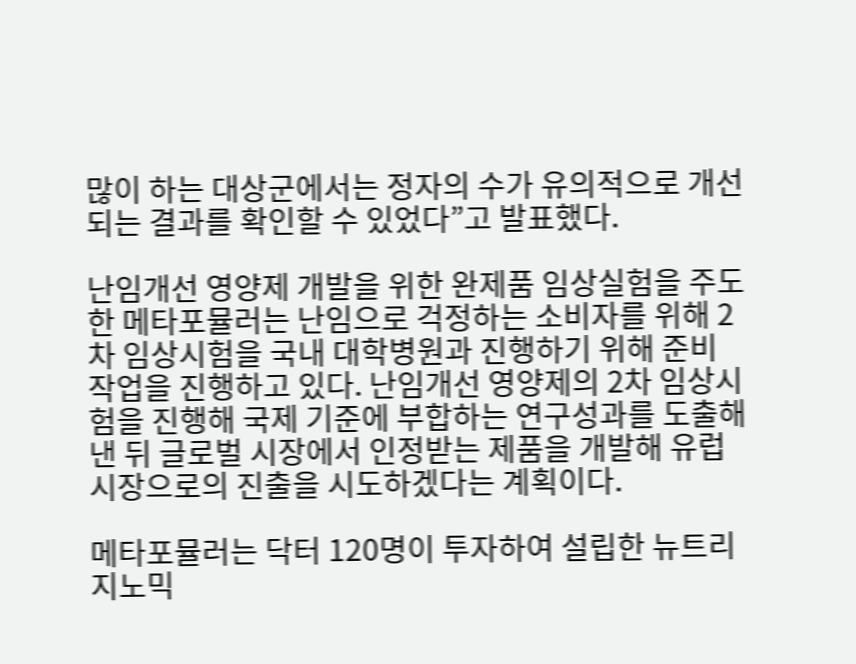많이 하는 대상군에서는 정자의 수가 유의적으로 개선되는 결과를 확인할 수 있었다”고 발표했다.

난임개선 영양제 개발을 위한 완제품 임상실험을 주도한 메타포뮬러는 난임으로 걱정하는 소비자를 위해 2차 임상시험을 국내 대학병원과 진행하기 위해 준비 작업을 진행하고 있다. 난임개선 영양제의 2차 임상시험을 진행해 국제 기준에 부합하는 연구성과를 도출해 낸 뒤 글로벌 시장에서 인정받는 제품을 개발해 유럽시장으로의 진출을 시도하겠다는 계획이다.

메타포뮬러는 닥터 120명이 투자하여 설립한 뉴트리지노믹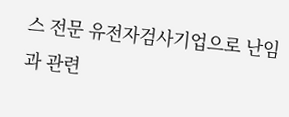스 전문 유전자검사기업으로 난임과 관련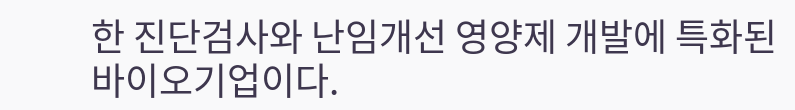한 진단검사와 난임개선 영양제 개발에 특화된 바이오기업이다.